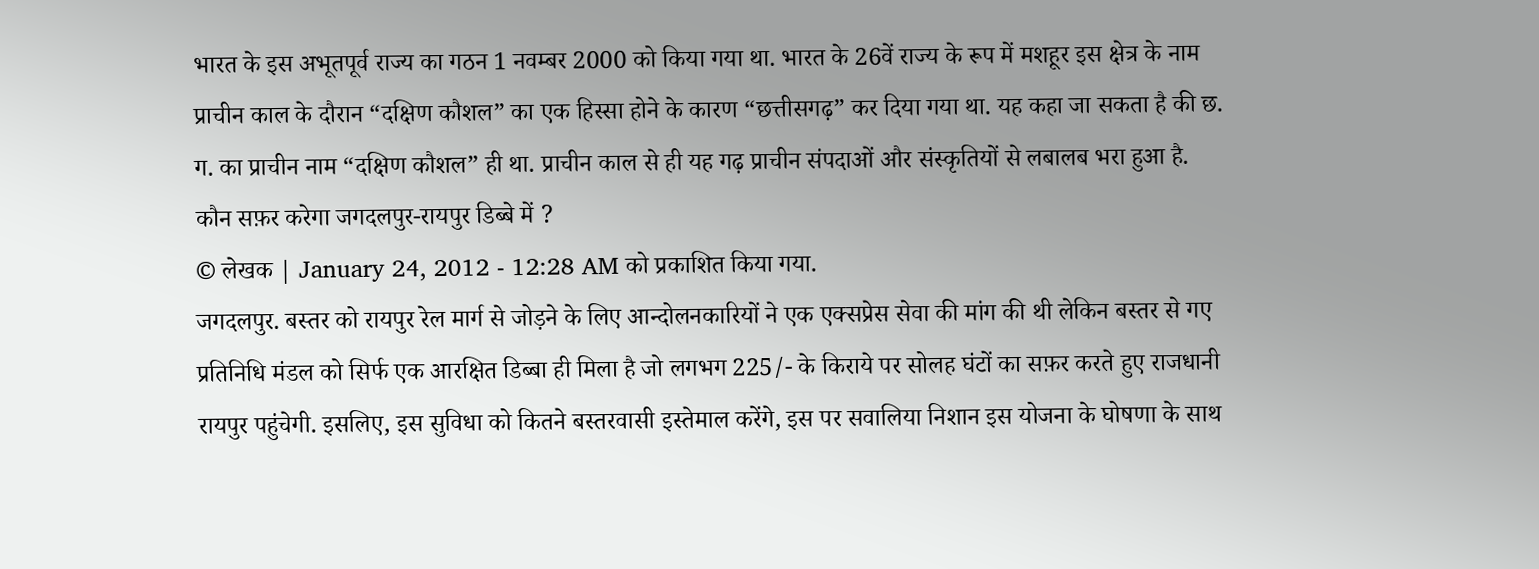भारत के इस अभूतपूर्व राज्य का गठन 1 नवम्बर 2000 को किया गया था. भारत के 26वें राज्य के रूप में मशहूर इस क्षेत्र के नाम प्राचीन काल के दौरान “दक्षिण कौशल” का एक हिस्सा होने के कारण “छत्तीसगढ़” कर दिया गया था. यह कहा जा सकता है की छ. ग. का प्राचीन नाम “दक्षिण कौशल” ही था. प्राचीन काल से ही यह गढ़ प्राचीन संपदाओं और संस्कृतियों से लबालब भरा हुआ है.
कौन सफ़र करेगा जगदलपुर-रायपुर डिब्बे में ?
© लेखक | January 24, 2012 - 12:28 AM को प्रकाशित किया गया.
जगदलपुर. बस्तर को रायपुर रेल मार्ग से जोड़ने के लिए आन्दोलनकारियों ने एक एक्सप्रेस सेवा की मांग की थी लेकिन बस्तर से गए प्रतिनिधि मंडल को सिर्फ एक आरक्षित डिब्बा ही मिला है जो लगभग 225/- के किराये पर सोलह घंटों का सफ़र करते हुए राजधानी रायपुर पहुंचेगी. इसलिए, इस सुविधा को कितने बस्तरवासी इस्तेमाल करेंगे, इस पर सवालिया निशान इस योजना के घोषणा के साथ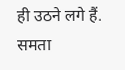ही उठने लगे हैं.
समता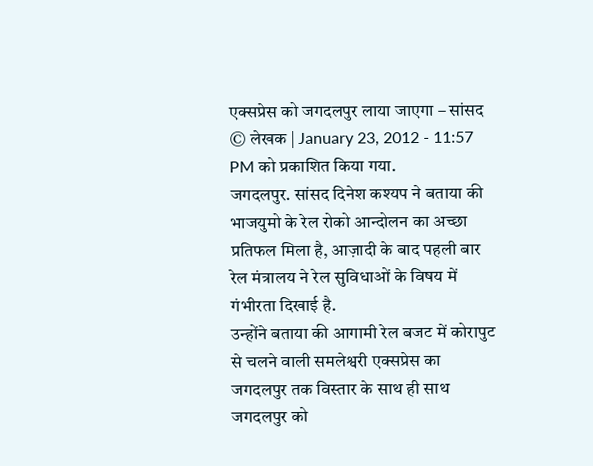एक्सप्रेस को जगदलपुर लाया जाएगा – सांसद
© लेखक | January 23, 2012 - 11:57 PM को प्रकाशित किया गया.
जगदलपुर. सांसद दिनेश कश्यप ने बताया की भाजयुमो के रेल रोको आन्दोलन का अच्छा प्रतिफल मिला है, आज़ादी के बाद पहली बार रेल मंत्रालय ने रेल सुविधाओं के विषय में गंभीरता दिखाई है.
उन्होंने बताया की आगामी रेल बजट में कोरापुट से चलने वाली समलेश्वरी एक्सप्रेस का जगदलपुर तक विस्तार के साथ ही साथ जगदलपुर को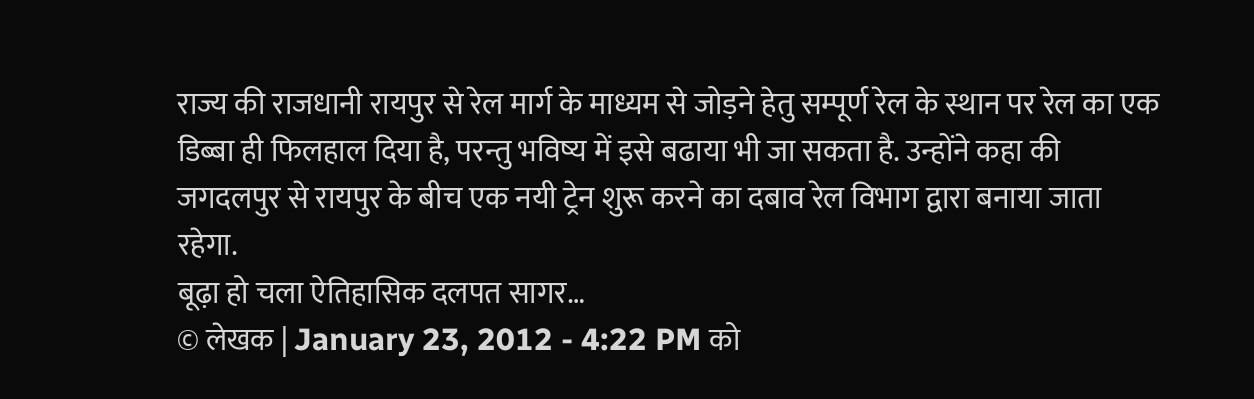राज्य की राजधानी रायपुर से रेल मार्ग के माध्यम से जोड़ने हेतु सम्पूर्ण रेल के स्थान पर रेल का एक डिब्बा ही फिलहाल दिया है, परन्तु भविष्य में इसे बढाया भी जा सकता है. उन्होंने कहा की जगदलपुर से रायपुर के बीच एक नयी ट्रेन शुरू करने का दबाव रेल विभाग द्वारा बनाया जाता रहेगा.
बूढ़ा हो चला ऐतिहासिक दलपत सागर…
© लेखक | January 23, 2012 - 4:22 PM को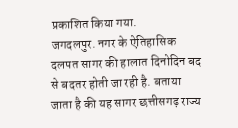प्रकाशित किया गया.
जगदलपुर. नगर के ऐतिहासिक दलपत सागर की हालात दिनोदिन बद से बदतर होती जा रही है. बताया जाता है की यह सागर छत्तीसगढ़ राज्य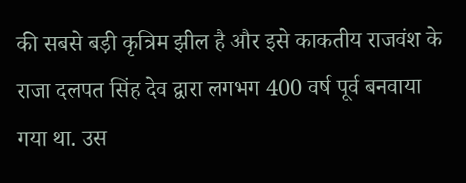की सबसे बड़ी कृत्रिम झील है और इसे काकतीय राजवंश के राजा दलपत सिंह देव द्वारा लगभग 400 वर्ष पूर्व बनवाया गया था. उस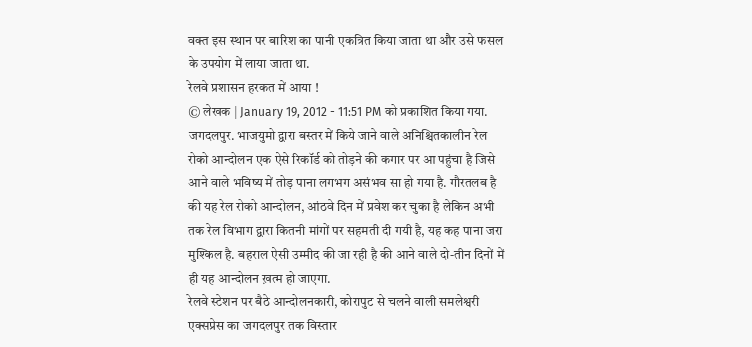वक्त इस स्थान पर बारिश का पानी एकत्रित किया जाता था और उसे फसल के उपयोग में लाया जाता था.
रेलवे प्रशासन हरकत में आया !
© लेखक | January 19, 2012 - 11:51 PM को प्रकाशित किया गया.
जगदलपुर. भाजयुमो द्वारा बस्तर में किये जाने वाले अनिश्चितकालीन रेल रोको आन्दोलन एक ऐसे रिकॉर्ड को तोड़ने की कगार पर आ पहुंचा है जिसे आने वाले भविष्य में तोड़ पाना लगभग असंभव सा हो गया है. गौरतलब है की यह रेल रोको आन्दोलन, आंठवे दिन में प्रवेश कर चुका है लेकिन अभी तक रेल विभाग द्वारा कितनी मांगों पर सहमती दी गयी है, यह कह पाना जरा मुश्किल है. बहराल ऐसी उम्मीद की जा रही है की आने वाले दो-तीन दिनों में ही यह आन्दोलन ख़त्म हो जाएगा.
रेलवे स्टेशन पर बैठे आन्दोलनकारी, कोरापुट से चलने वाली समलेश्वरी एक्सप्रेस का जगदलपुर तक विस्तार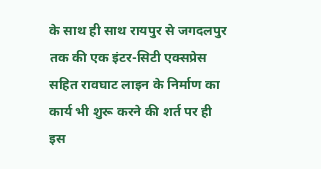के साथ ही साथ रायपुर से जगदलपुर तक की एक इंटर-सिटी एक्सप्रेस सहित रावघाट लाइन के निर्माण का कार्य भी शुरू करने की शर्त पर ही इस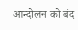आन्दोलन को बंद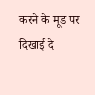करने के मूड पर दिखाई दे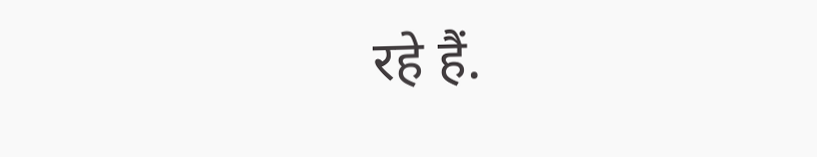रहे हैं.